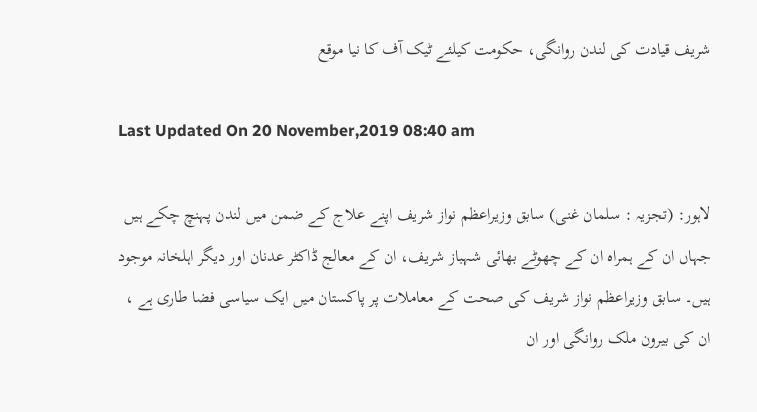شریف قیادت کی لندن روانگی، حکومت کیلئے ٹیک آف کا نیا موقع

Last Updated On 20 November,2019 08:40 am

لاہور: (تجزیہ : سلمان غنی) سابق وزیراعظم نواز شریف اپنے علاج کے ضمن میں لندن پہنچ چکے ہیں جہاں ان کے ہمراہ ان کے چھوٹے بھائی شہباز شریف، ان کے معالج ڈاکٹر عدنان اور دیگر اہلخانہ موجود ہیں۔ سابق وزیراعظم نواز شریف کی صحت کے معاملات پر پاکستان میں ایک سیاسی فضا طاری ہے ، ان کی بیرون ملک روانگی اور ان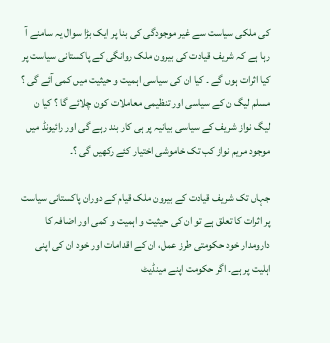کی ملکی سیاست سے غیر موجودگی کی بنا پر ایک بڑا سوال یہ سامنے آ رہا ہے کہ شریف قیادت کی بیرون ملک روانگی کے پاکستانی سیاست پر کیا اثرات ہوں گے ۔ کیا ان کی سیاسی اہمیت و حیثیت میں کمی آئے گی ؟ مسلم لیگ ن کے سیاسی اور تنظیمی معاملات کون چلائے گا ؟ کیا ن لیگ نواز شریف کے سیاسی بیانیہ پر ہی کار بند رہے گی اور رائیونڈ میں موجود مریم نواز کب تک خاموشی اختیار کئے رکھیں گی ؟۔

جہاں تک شریف قیادت کے بیرون ملک قیام کے دوران پاکستانی سیاست پر اثرات کا تعلق ہے تو ان کی حیثیت و اہمیت و کمی اور اضافہ کا دارومدار خود حکومتی طرز عمل، ان کے اقدامات اور خود ان کی اپنی اہلیت پر ہے۔ اگر حکومت اپنے مینڈیٹ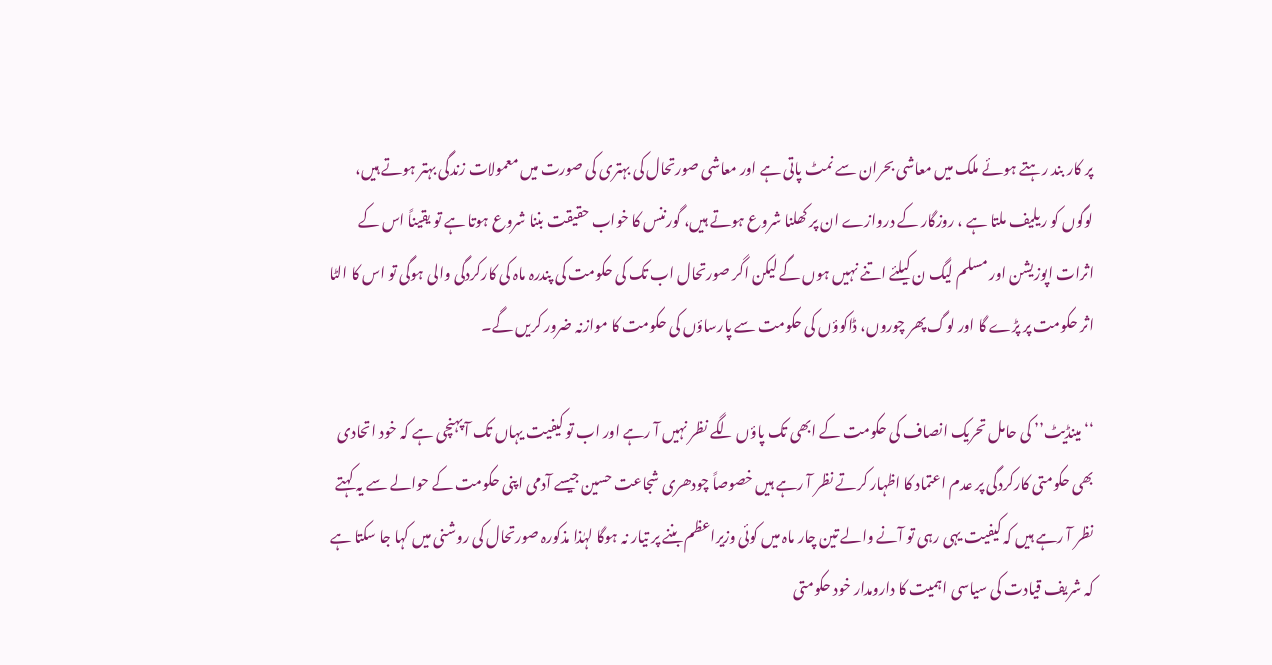پر کار بند رہتے ہوئے ملک میں معاشی بحران سے نمٹ پاتی ہے اور معاشی صورتحال کی بہتری کی صورت میں معمولات زندگی بہتر ہوتے ہیں، لوگوں کو ریلیف ملتا ہے ، روزگار کے دروازے ان پر کھلنا شروع ہوتے ہیں، گورننس کا خواب حقیقت بننا شروع ہوتا ہے تو یقیناً اس کے اثرات اپوزیشن اور مسلم لیگ ن کیلئے اتنے نہیں ہوں گے لیکن اگر صورتحال اب تک کی حکومت کی پندرہ ماہ کی کارکردگی والی ہوگی تو اس کا الٹا اثر حکومت پر پڑے گا اور لوگ پھر چوروں، ڈاکوؤں کی حکومت سے پارساؤں کی حکومت کا موازنہ ضرور کریں گے۔

‘‘مینڈیٹ’’ کی حامل تحریک انصاف کی حکومت کے ابھی تک پاؤں لگے نظر نہیں آ رہے اور اب تو کیفیت یہاں تک آ پہنچی ہے کہ خود اتحادی بھی حکومتی کارکردگی پر عدم اعتماد کا اظہار کرتے نظر آ رہے ہیں خصوصاً چودھری شجاعت حسین جیسے آدمی اپنی حکومت کے حوالے سے یہ کہتے نظر آ رہے ہیں کہ کیفیت یہی رہی تو آنے والے تین چار ماہ میں کوئی وزیراعظم بننے پر تیار نہ ہوگا لہٰذا مذکورہ صورتحال کی روشنی میں کہا جا سکتا ہے کہ شریف قیادت کی سیاسی اہمیت کا دارومدار خود حکومتی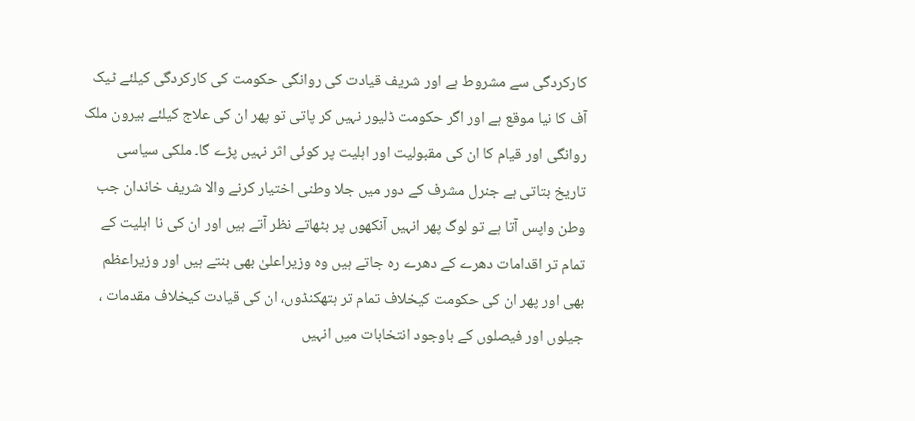کارکردگی سے مشروط ہے اور شریف قیادت کی روانگی حکومت کی کارکردگی کیلئے ٹیک آف کا نیا موقع ہے اور اگر حکومت ڈلیور نہیں کر پاتی تو پھر ان کی علاج کیلئے بیرون ملک روانگی اور قیام کا ان کی مقبولیت اور اہلیت پر کوئی اثر نہیں پڑے گا۔ ملکی سیاسی تاریخ بتاتی ہے جنرل مشرف کے دور میں جلا وطنی اختیار کرنے والا شریف خاندان جب وطن واپس آتا ہے تو لوگ پھر انہیں آنکھوں پر بٹھاتے نظر آتے ہیں اور ان کی نا اہلیت کے تمام تر اقدامات دھرے کے دھرے رہ جاتے ہیں وہ وزیراعلیٰ بھی بنتے ہیں اور وزیراعظم بھی اور پھر ان کی حکومت کیخلاف تمام تر ہتھکنڈوں، ان کی قیادت کیخلاف مقدمات ، جیلوں اور فیصلوں کے باوجود انتخابات میں انہیں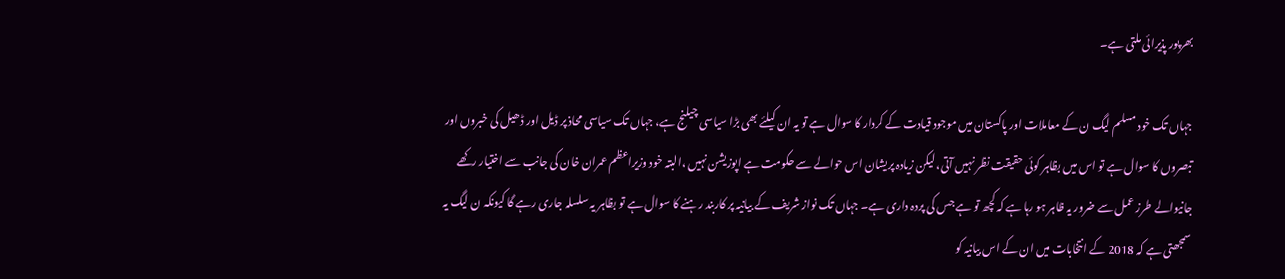بھرپور پذیرائی ملتی ہے۔

جہاں تک خود مسلم لیگ ن کے معاملات اور پاکستان میں موجود قیادت کے کردار کا سوال ہے تو یہ ان کیلئے بھی بڑا سیاسی چیلنج ہے، جہاں تک سیاسی محاذ پر ڈیل اور ڈھیل کی خبروں اور تبصروں کا سوال ہے تو اس میں بظاہر کوئی حقیقت نظر نہیں آتی، لیکن زیادہ پریشان اس حوالے سے حکومت ہے اپوزیشن نہیں ،البتہ خود وزیراعظم عمران خان کی جانب سے اختیار رکھے جانیوالے طرز عمل سے ضرور یہ ظاہر ہو رہا ہے کہ کچھ تو ہے جس کی پردہ داری ہے۔ جہاں تک نواز شریف کے بیانیہ پر کاربند رہنے کا سوال ہے تو بظاہر یہ سلسلہ جاری رہے گا کیونکہ ن لیگ یہ سمجھتی ہے کہ 2018 کے انتخابات میں ان کے اس بیانیہ کو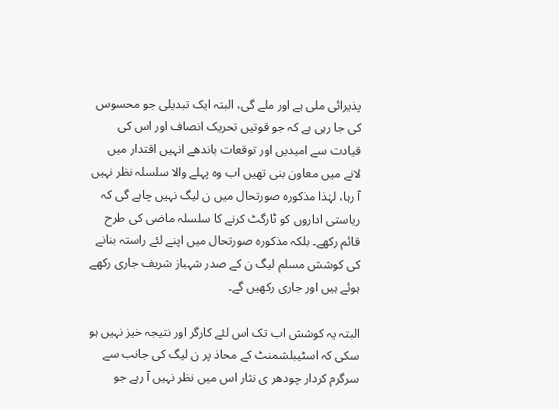پذیرائی ملی ہے اور ملے گی، البتہ ایک تبدیلی جو محسوس کی جا رہی ہے کہ جو قوتیں تحریک انصاف اور اس کی قیادت سے امیدیں اور توقعات باندھے انہیں اقتدار میں لانے میں معاون بنی تھیں اب وہ پہلے والا سلسلہ نظر نہیں آ رہا، لہٰذا مذکورہ صورتحال میں ن لیگ نہیں چاہے گی کہ ریاستی اداروں کو ٹارگٹ کرنے کا سلسلہ ماضی کی طرح قائم رکھے۔ بلکہ مذکورہ صورتحال میں اپنے لئے راستہ بنانے کی کوشش مسلم لیگ ن کے صدر شہباز شریف جاری رکھے ہوئے ہیں اور جاری رکھیں گے۔

البتہ یہ کوشش اب تک اس لئے کارگر اور نتیجہ خیز نہیں ہو سکی کہ اسٹیبلشمنٹ کے محاذ پر ن لیگ کی جانب سے سرگرم کردار چودھر ی نثار اس میں نظر نہیں آ رہے جو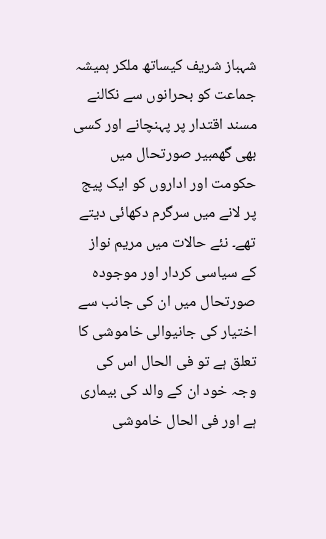شہباز شریف کیساتھ ملکر ہمیشہ جماعت کو بحرانوں سے نکالنے مسند اقتدار پر پہنچانے اور کسی بھی گھمبیر صورتحال میں حکومت اور اداروں کو ایک پیج پر لانے میں سرگرم دکھائی دیتے تھے۔ نئے حالات میں مریم نواز کے سیاسی کردار اور موجودہ صورتحال میں ان کی جانب سے اختیار کی جانیوالی خاموشی کا تعلق ہے تو فی الحال اس کی وجہ خود ان کے والد کی بیماری ہے اور فی الحال خاموشی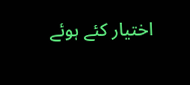اختیار کئے ہوئے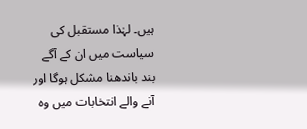ہیں۔ لہٰذا مستقبل کی سیاست میں ان کے آگے بند باندھنا مشکل ہوگا اور آنے والے انتخابات میں وہ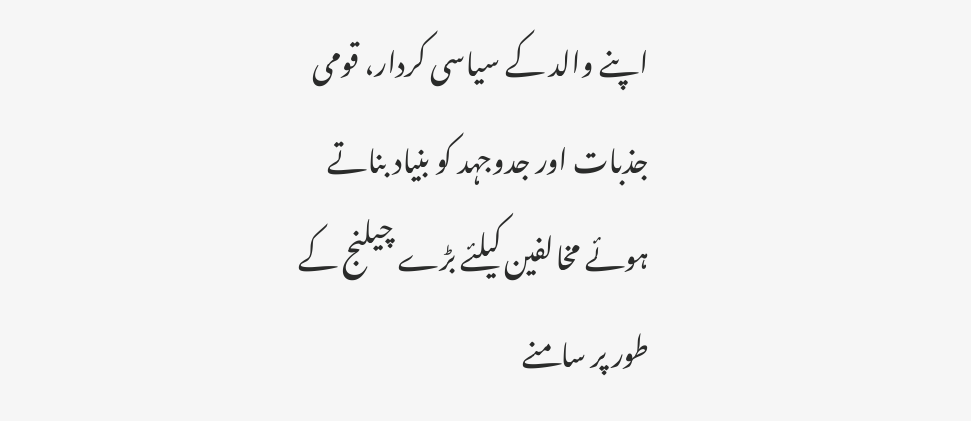اپنے والد کے سیاسی کردار، قومی جذبات اور جدوجہد کو بنیاد بناتے ہوئے مخالفین کیلئے بڑے چیلنج کے طور پر سامنے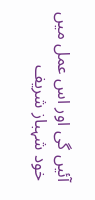آئیں گی اور اس عمل میں خود شہباز شریف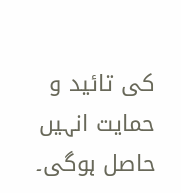کی تائید و حمایت انہیں حاصل ہوگی۔